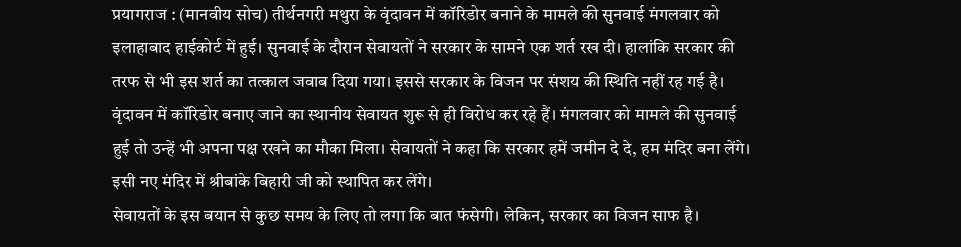प्रयागराज : (मानवीय सोच) तीर्थनगरी मथुरा के वृंदावन में कॉरिडोर बनाने के मामले की सुनवाई मंगलवार को इलाहाबाद हाईकोर्ट में हुई। सुनवाई के दौरान सेवायतों ने सरकार के सामने एक शर्त रख दी। हालांकि सरकार की तरफ से भी इस शर्त का तत्काल जवाब दिया गया। इससे सरकार के विजन पर संशय की स्थिति नहीं रह गई है।
वृंदावन में कॉरिडोर बनाए जाने का स्थानीय सेवायत शुरू से ही विरोध कर रहे हैं। मंगलवार को मामले की सुनवाई हुई तो उन्हें भी अपना पक्ष रखने का मौका मिला। सेवायतों ने कहा कि सरकार हमें जमीन दे दे, हम मंदिर बना लेंगे। इसी नए मंदिर में श्रीबांके बिहारी जी को स्थापित कर लेंगे।
सेवायतों के इस बयान से कुछ समय के लिए तो लगा कि बात फंसेगी। लेकिन, सरकार का विजन साफ है।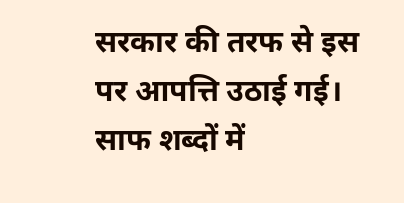सरकार की तरफ से इस पर आपत्ति उठाई गई। साफ शब्दों में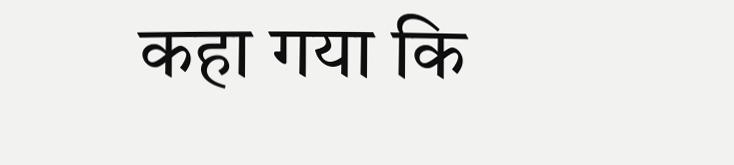कहा गया कि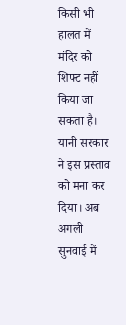किसी भी हालत में मंदिर को शिफ्ट नहीं किया जा सकता है। यानी सरकार ने इस प्रस्ताव को मना कर दिया। अब अगली सुनवाई में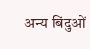अन्य बिंदुओं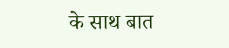के साथ बात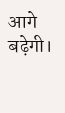आगे बढ़ेगी।